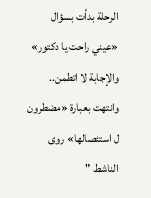الرحلة بدأت بسؤال «عيني راحت يا دكتور» والإجابة لا اتطمن.. وانتهت بعبارة «مضطرون ل استئصالها» روى الناشط "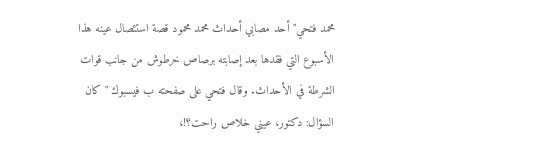محمد فتحي" أحد مصابي أحداث محمد محمود قصة استئصال عينه هذا الأسبوع التي فقدها بعد إصابته برصاص خرطوش من جانب قوات الشرطة في الأحداث. وقال فتحي على صفحته ب فيسبوك " كان السؤال: دكتور، عيني خلاص راحت؟!،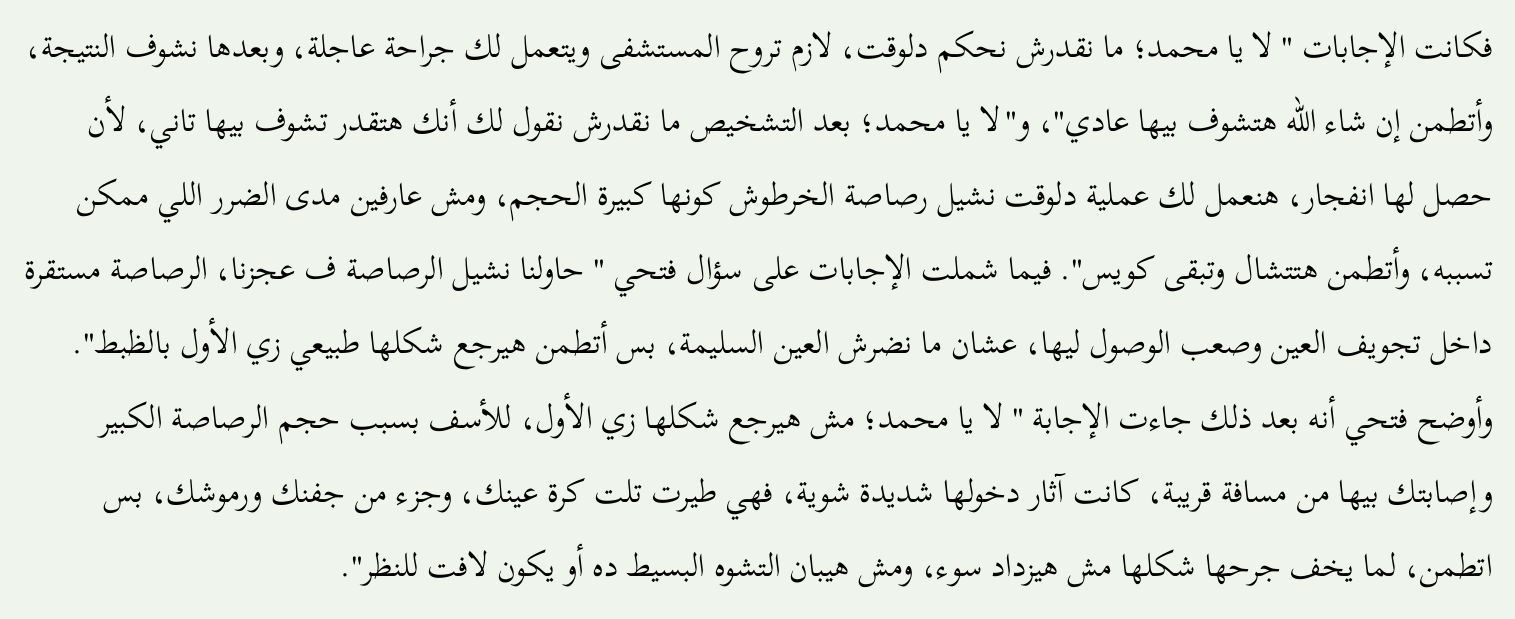فكانت الإجابات " لا يا محمد؛ ما نقدرش نحكم دلوقت، لازم تروح المستشفى ويتعمل لك جراحة عاجلة، وبعدها نشوف النتيجة، وأتطمن إن شاء الله هتشوف بيها عادي"، و"لا يا محمد؛ بعد التشخيص ما نقدرش نقول لك أنك هتقدر تشوف بيها تاني، لأن حصل لها انفجار، هنعمل لك عملية دلوقت نشيل رصاصة الخرطوش كونها كبيرة الحجم، ومش عارفين مدى الضرر اللي ممكن تسببه، وأتطمن هتتشال وتبقى كويس". فيما شملت الإجابات على سؤال فتحي " حاولنا نشيل الرصاصة ف عجزنا، الرصاصة مستقرة داخل تجويف العين وصعب الوصول ليها، عشان ما نضرش العين السليمة، بس أتطمن هيرجع شكلها طبيعي زي الأول بالظبط". وأوضح فتحي أنه بعد ذلك جاءت الإجابة " لا يا محمد؛ مش هيرجع شكلها زي الأول، للأسف بسبب حجم الرصاصة الكبير وإصابتك بيها من مسافة قريبة، كانت آثار دخولها شديدة شوية، فهي طيرت تلت كرة عينك، وجزء من جفنك ورموشك، بس اتطمن، لما يخف جرحها شكلها مش هيزداد سوء، ومش هيبان التشوه البسيط ده أو يكون لافت للنظر".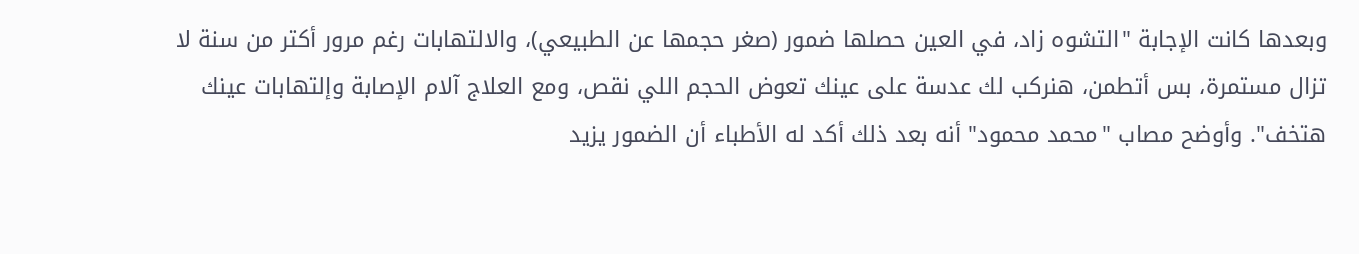وبعدها كانت الإجابة "التشوه زاد، في العين حصلها ضمور (صغر حجمها عن الطبيعي)، والالتهابات رغم مرور أكتر من سنة لا تزال مستمرة، بس أتطمن، هنركب لك عدسة على عينك تعوض الحجم اللي نقص، ومع العلاج آلام الإصابة وإلتهابات عينك هتخف". وأوضح مصاب "محمد محمود" أنه بعد ذلك أكد له الأطباء أن الضمور يزيد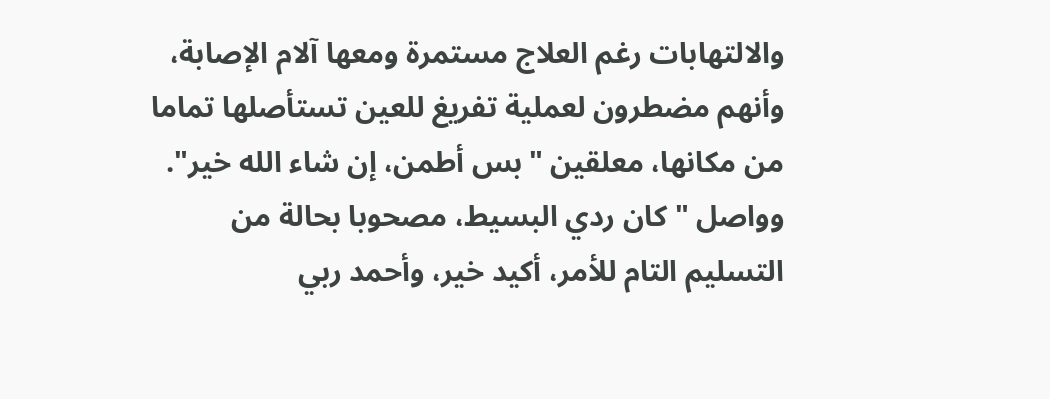والالتهابات رغم العلاج مستمرة ومعها آلام الإصابة، وأنهم مضطرون لعملية تفريغ للعين تستأصلها تماما من مكانها، معلقين "بس أطمن، إن شاء الله خير". وواصل "كان ردي البسيط، مصحوبا بحالة من التسليم التام للأمر، أكيد خير، وأحمد ربي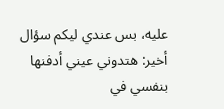عليه، بس عندي ليكم سؤال أخير: هتدوني عيني أدفنها بنفسي في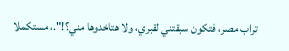تراب مصر، فتكون سبقتني لقبري، ولا هتاخدوها مني؟!".، مستكملا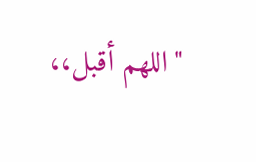"اللهم أقبل،،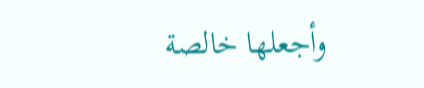وأجعلها خالصة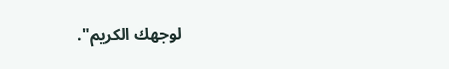لوجهك الكريم".